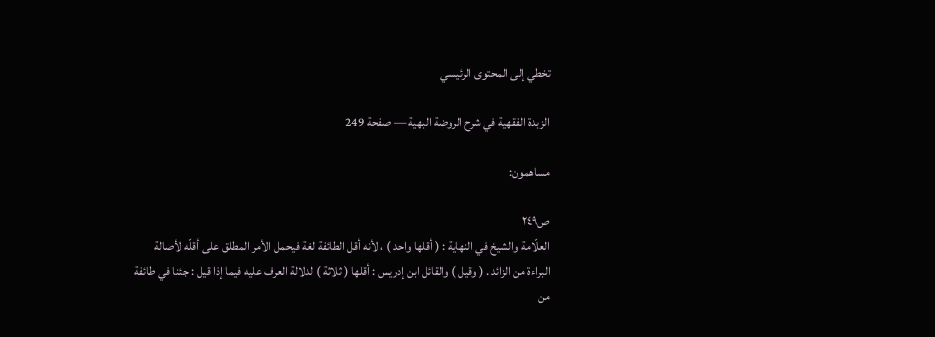تخطي إلى المحتوى الرئيسي

الزبدة الفقهية في شرح الروضة البهية — صفحة 249

مساهمون:

ص٢٤٩
العلّامة والشيخ في النهاية : ( أقلها واحد ) ، لأنه أقل الطائفة لغة فيحمل الأمر المطلق على أقلّه لأصالة البراءة من الزائد . ( وقيل ) والقائل ابن إدريس : أقلها ( ثلاثة ) لدلالة العرف عليه فيما إذا قيل : جئنا في طائفة من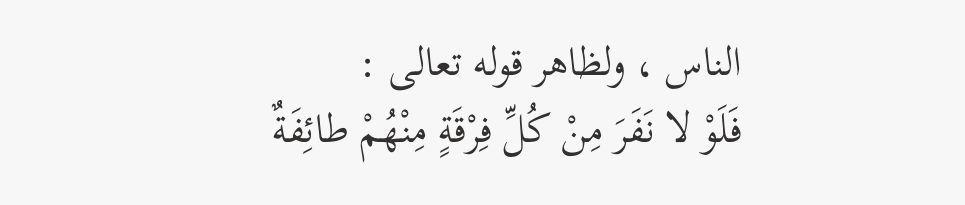الناس ، ولظاهر قوله تعالى :
فَلَوْ لا نَفَرَ مِنْ كُلِّ فِرْقَةٍ مِنْهُمْ طائِفَةٌ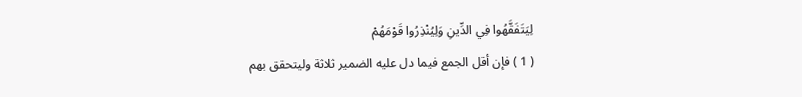لِيَتَفَقَّهُوا فِي الدِّينِ وَلِيُنْذِرُوا قَوْمَهُمْ
( 1 ) فإن أقل الجمع فيما دل عليه الضمير ثلاثة وليتحقق بهم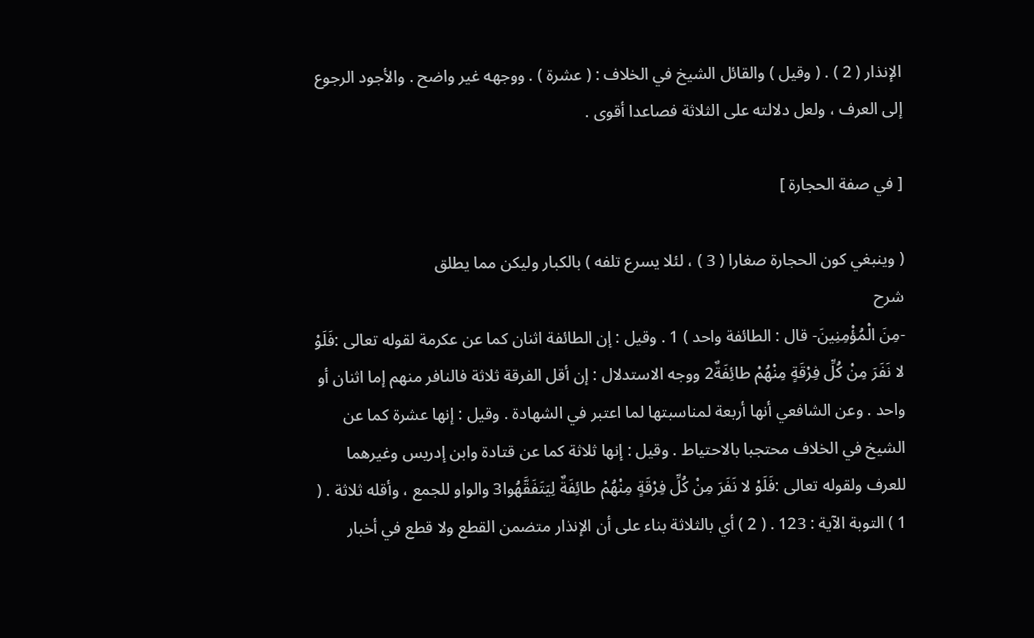الإنذار ( 2 ) . ( وقيل ) والقائل الشيخ في الخلاف : ( عشرة ) . ووجهه غير واضح . والأجود الرجوع إلى العرف ، ولعل دلالته على الثلاثة فصاعدا أقوى .

[ في صفة الحجارة ]

( وينبغي كون الحجارة صغارا ( 3 ) ، لئلا يسرع تلفه ) بالكبار وليكن مما يطلق
شرح
-مِنَ الْمُؤْمِنِينَ- قال : الطائفة واحد ) 1 . وقيل : إن الطائفة اثنان كما عن عكرمة لقوله تعالى :فَلَوْ لا نَفَرَ مِنْ كُلِّ فِرْقَةٍ مِنْهُمْ طائِفَةٌ2 ووجه الاستدلال : إن أقل الفرقة ثلاثة فالنافر منهم إما اثنان أو واحد . وعن الشافعي أنها أربعة لمناسبتها لما اعتبر في الشهادة . وقيل : إنها عشرة كما عن الشيخ في الخلاف محتجبا بالاحتياط . وقيل : إنها ثلاثة كما عن قتادة وابن إدريس وغيرهما للعرف ولقوله تعالى :فَلَوْ لا نَفَرَ مِنْ كُلِّ فِرْقَةٍ مِنْهُمْ طائِفَةٌ لِيَتَفَقَّهُوا3 والواو للجمع ، وأقله ثلاثة . ( 1 ) التوبة الآية : 123 . ( 2 ) أي بالثلاثة بناء على أن الإنذار متضمن القطع ولا قطع في أخبار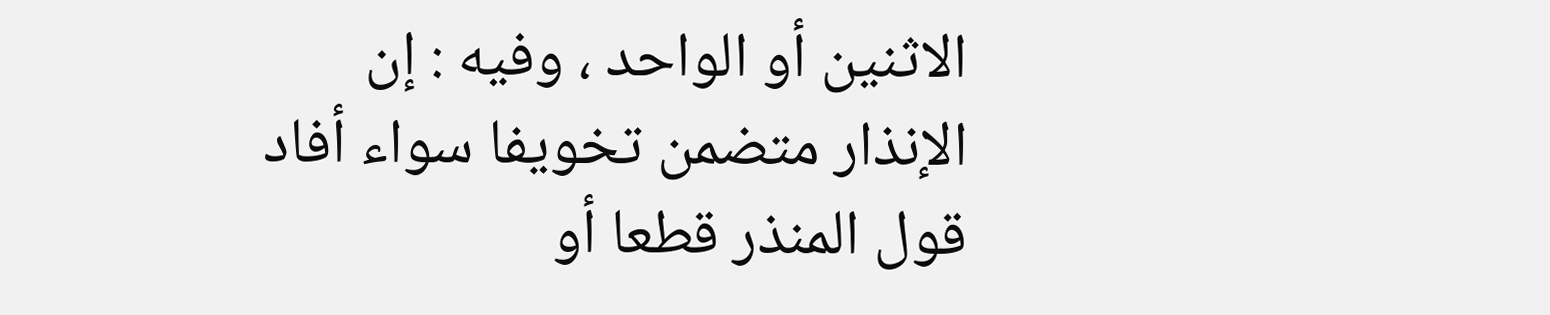الاثنين أو الواحد ، وفيه : إن الإنذار متضمن تخويفا سواء أفاد قول المنذر قطعا أو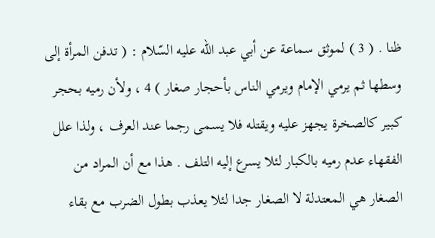ظنا . ( 3 ) لموثق سماعة عن أبي عبد اللّه عليه السّلام : ( تدفن المرأة إلى وسطها ثم يرمي الإمام ويرمي الناس بأحجار صغار ) 4 ، ولأن رميه بحجر كبير كالصخرة يجهز عليه ويقتله فلا يسمى رجما عند العرف ، ولذا علل الفقهاء عدم رميه بالكبار لئلا يسرع إليه التلف . هذا مع أن المراد من الصغار هي المعتدلة لا الصغار جدا لئلا يعذب بطول الضرب مع بقاء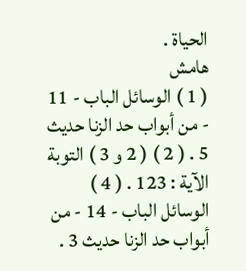الحياة .
هامش
( 1 ) الوسائل الباب - 11 - من أبواب حد الزنا حديث 5 . ( 2 ) ( 2 و 3 ) التوبة الآية : 123 . ( 4 ) الوسائل الباب - 14 - من أبواب حد الزنا حديث 3 .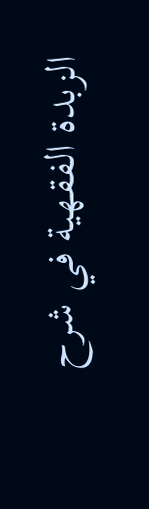الزبدة الفقهية في شرح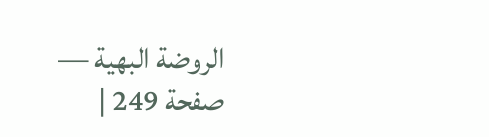الروضة البهية — صفحة 249 |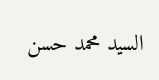السيد محمد حسن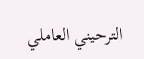الترحيني العاملي